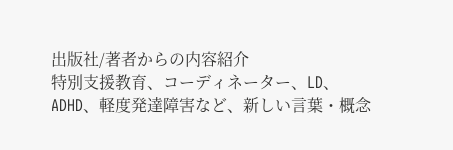出版社/著者からの内容紹介
特別支援教育、コーディネーター、LD、ADHD、軽度発達障害など、新しい言葉・概念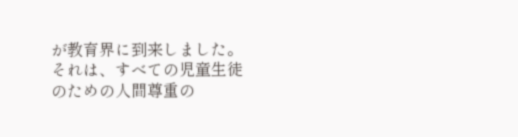が教育界に到来しました。それは、すべての児童生徒のための人間尊重の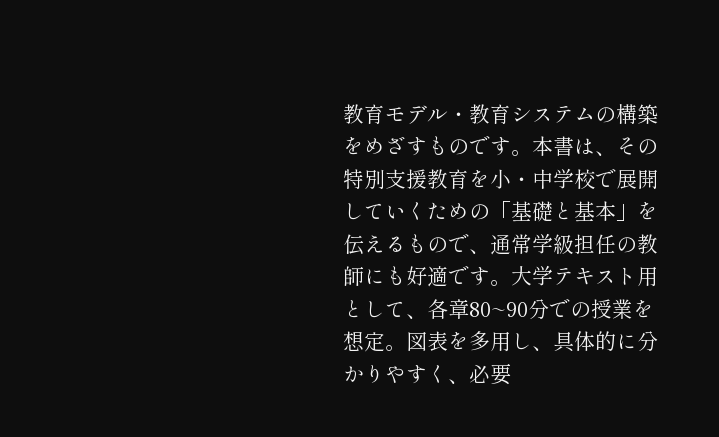教育モデル・教育システムの構築をめざすものです。本書は、その特別支援教育を小・中学校で展開していくための「基礎と基本」を伝えるもので、通常学級担任の教師にも好適です。大学テキスト用として、各章80~90分での授業を想定。図表を多用し、具体的に分かりやすく、必要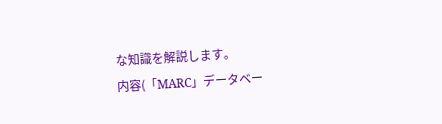な知識を解説します。
内容(「MARC」データベー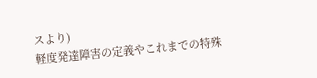スより)
軽度発達障害の定義やこれまでの特殊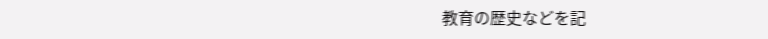教育の歴史などを記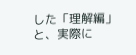した「理解編」と、実際に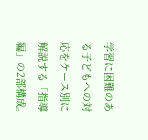学習に困難のある子どもへの対応をケース別に解説する「指導編」の2部構成。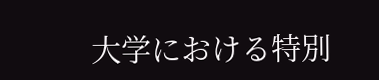大学における特別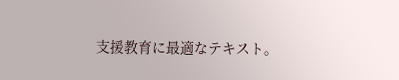支援教育に最適なテキスト。